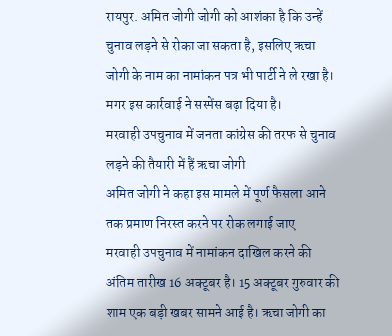रायपुर. अमित जोगी जोगी को आशंका है कि उन्हें चुनाव लड़ने से रोका जा सकता है, इसलिए ऋचा जोगी के नाम का नामांकन पत्र भी पार्टी ने ले रखा है। मगर इस कार्रवाई ने सस्पेंस बढ़ा दिया है।
मरवाही उपचुनाव में जनता कांग्रेस की तरफ से चुनाव लड़ने की तैयारी में हैं ऋचा जोगी
अमित जोगी ने कहा इस मामले में पूर्ण फैसला आने तक प्रमाण निरस्त करने पर रोक लगाई जाए
मरवाही उपचुनाव में नामांकन दाखिल करने की अंतिम तारीख 16 अक्टूबर है। 15 अक्टूबर गुरुवार की शाम एक बड़ी खबर सामने आई है। ऋचा जोगी का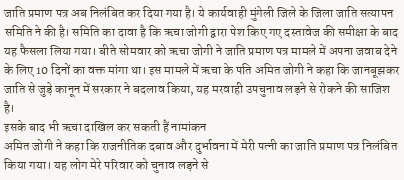जाति प्रमाण पत्र अब निलंबित कर दिया गया है। ये कार्यवाही मुंगेली जिले के जिला जाति सत्यापन समिति ने की है। समिति का दावा है कि ऋचा जोगी द्वारा पेश किए गए दस्तावेज की समीक्षा के बाद यह फैसला लिया गया। बीते सोमवार को ऋचा जोगी ने जाति प्रमाण पत्र मामले में अपना जवाब देने के लिए 10 दिनों का वक्त मांगा था। इस मामले में ऋचा के पति अमित जोगी ने कहा कि जानबूझकर जाति से जुड़े कानून में सरकार ने बदलाव किया, यह मरवाही उपचुनाव लड़ने से रोकने की साजिश है।
इसके बाद भी ऋचा दाखिल कर सकती हैं नामांकन
अमित जोगी ने कहा कि राजनीतिक दबाव और दुर्भावना में मेरी पत्नी का जाति प्रमाण पत्र निलंबित किया गया। यह लोग मेरे परिवार को चुनाव लड़ने से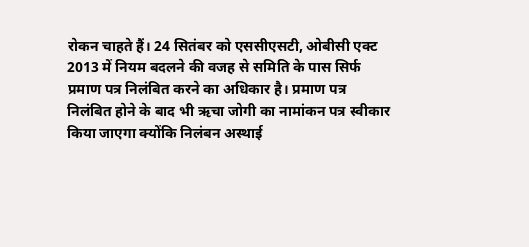रोकन चाहते हैं। 24 सितंबर को एससीएसटी, ओबीसी एक्ट 2013 में नियम बदलने की वजह से समिति के पास सिर्फ प्रमाण पत्र निलंबित करने का अधिकार है। प्रमाण पत्र निलंबित होने के बाद भी ऋचा जोगी का नामांकन पत्र स्वीकार किया जाएगा क्योंकि निलंबन अस्थाई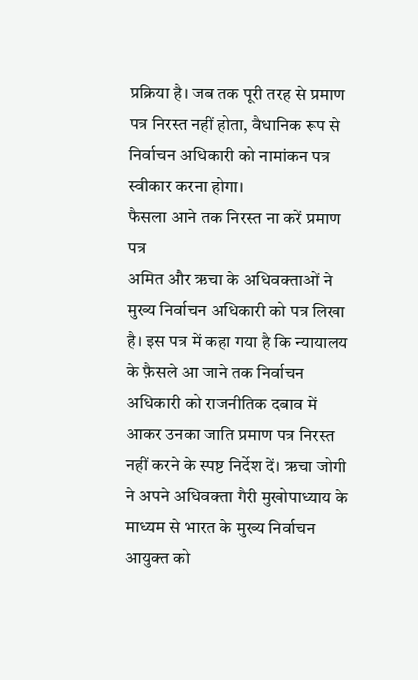प्रक्रिया है। जब तक पूरी तरह से प्रमाण पत्र निरस्त नहीं होता, वैधानिक रूप से निर्वाचन अधिकारी को नामांकन पत्र स्वीकार करना होगा।
फैसला आने तक निरस्त ना करें प्रमाण पत्र
अमित और ऋचा के अधिवक्ताओं ने मुख्य निर्वाचन अधिकारी को पत्र लिखा है। इस पत्र में कहा गया है कि न्यायालय के फ़ैसले आ जाने तक निर्वाचन अधिकारी को राजनीतिक दबाव में आकर उनका जाति प्रमाण पत्र निरस्त नहीं करने के स्पष्ट निर्देश दें। ऋचा जोगी ने अपने अधिवक्ता गैरी मुखोपाध्याय के माध्यम से भारत के मुख्य निर्वाचन आयुक्त को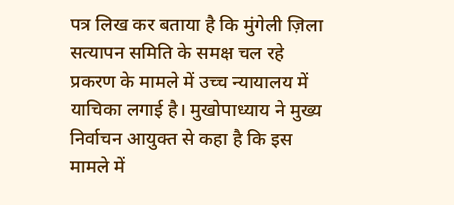पत्र लिख कर बताया है कि मुंगेली ज़िला सत्यापन समिति के समक्ष चल रहे प्रकरण के मामले में उच्च न्यायालय में याचिका लगाई है। मुखोपाध्याय ने मुख्य निर्वाचन आयुक्त से कहा है कि इस मामले में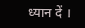ध्यान दें ।